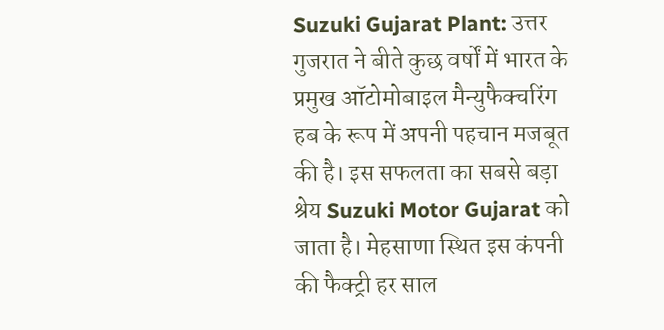Suzuki Gujarat Plant: उत्तर गुजरात ने बीते कुछ वर्षों में भारत के प्रमुख ऑटोमोबाइल मैन्युफैक्चरिंग हब के रूप में अपनी पहचान मजबूत की है। इस सफलता का सबसे बड़ा श्रेय Suzuki Motor Gujarat को जाता है। मेहसाणा स्थित इस कंपनी की फैक्ट्री हर साल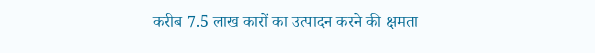करीब 7.5 लाख कारों का उत्पादन करने की क्षमता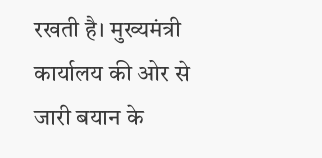रखती है। मुख्यमंत्री कार्यालय की ओर से जारी बयान के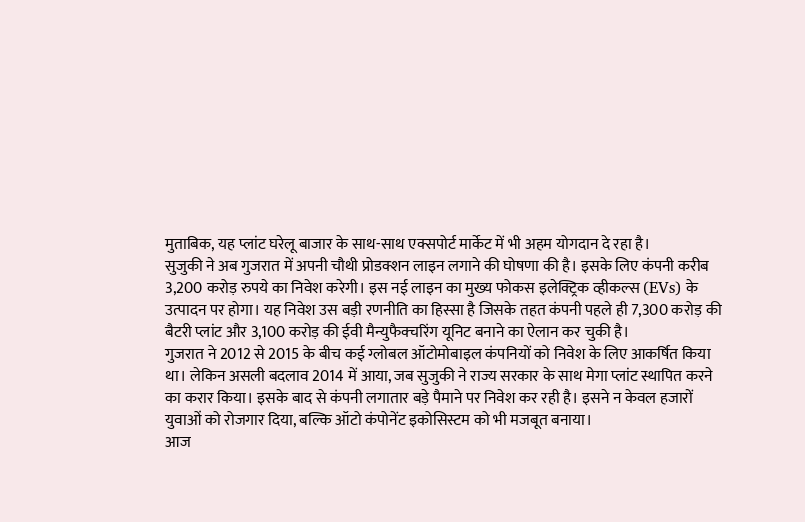मुताबिक, यह प्लांट घरेलू बाजार के साथ-साथ एक्सपोर्ट मार्केट में भी अहम योगदान दे रहा है।
सुजुकी ने अब गुजरात में अपनी चौथी प्रोडक्शन लाइन लगाने की घोषणा की है। इसके लिए कंपनी करीब 3,200 करोड़ रुपये का निवेश करेगी। इस नई लाइन का मुख्य फोकस इलेक्ट्रिक व्हीकल्स (EVs) के उत्पादन पर होगा। यह निवेश उस बड़ी रणनीति का हिस्सा है जिसके तहत कंपनी पहले ही 7,300 करोड़ की बैटरी प्लांट और 3,100 करोड़ की ईवी मैन्युफैक्चरिंग यूनिट बनाने का ऐलान कर चुकी है।
गुजरात ने 2012 से 2015 के बीच कई ग्लोबल ऑटोमोबाइल कंपनियों को निवेश के लिए आकर्षित किया था। लेकिन असली बदलाव 2014 में आया, जब सुजुकी ने राज्य सरकार के साथ मेगा प्लांट स्थापित करने का करार किया। इसके बाद से कंपनी लगातार बड़े पैमाने पर निवेश कर रही है। इसने न केवल हजारों युवाओं को रोजगार दिया, बल्कि ऑटो कंपोनेंट इकोसिस्टम को भी मजबूत बनाया।
आज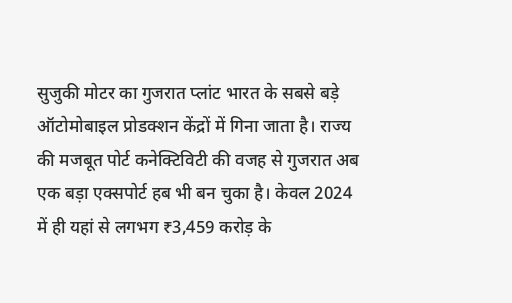सुजुकी मोटर का गुजरात प्लांट भारत के सबसे बड़े ऑटोमोबाइल प्रोडक्शन केंद्रों में गिना जाता है। राज्य की मजबूत पोर्ट कनेक्टिविटी की वजह से गुजरात अब एक बड़ा एक्सपोर्ट हब भी बन चुका है। केवल 2024 में ही यहां से लगभग ₹3,459 करोड़ के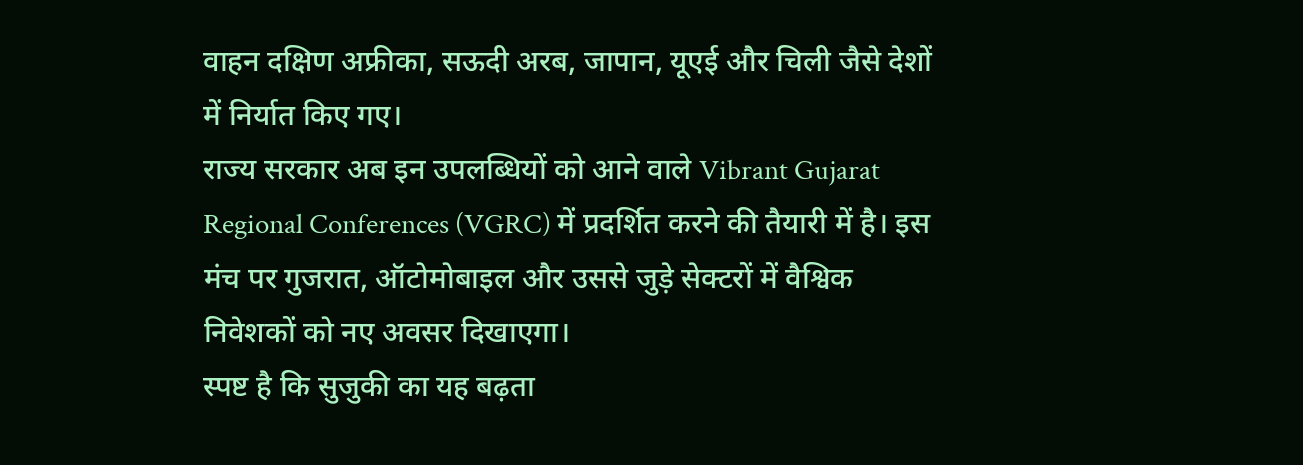वाहन दक्षिण अफ्रीका, सऊदी अरब, जापान, यूएई और चिली जैसे देशों में निर्यात किए गए।
राज्य सरकार अब इन उपलब्धियों को आने वाले Vibrant Gujarat Regional Conferences (VGRC) में प्रदर्शित करने की तैयारी में है। इस मंच पर गुजरात, ऑटोमोबाइल और उससे जुड़े सेक्टरों में वैश्विक निवेशकों को नए अवसर दिखाएगा।
स्पष्ट है कि सुजुकी का यह बढ़ता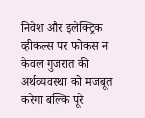निवेश और इलेक्ट्रिक व्हीकल्स पर फोकस न केवल गुजरात की अर्थव्यवस्था को मजबूत करेगा बल्कि पूरे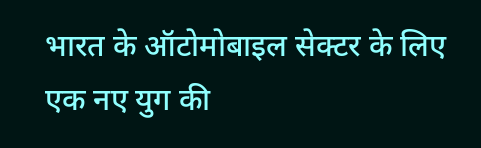भारत के ऑटोमोबाइल सेक्टर के लिए एक नए युग की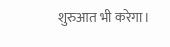शुरुआत भी करेगा।